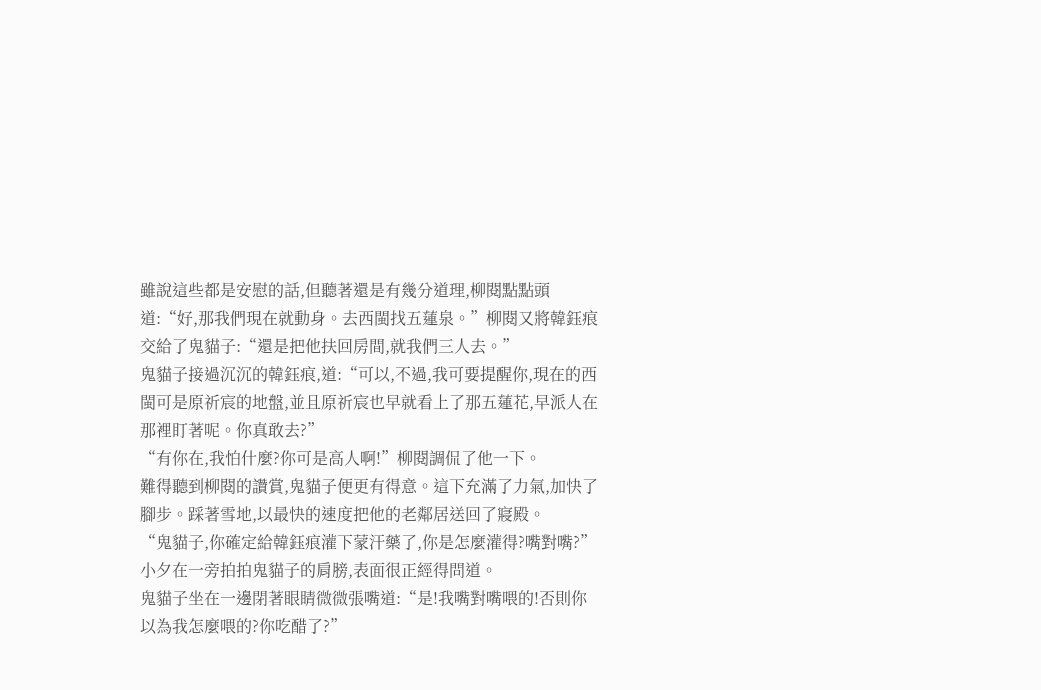雖說這些都是安慰的話,但聽著還是有幾分道理,柳閱點點頭道:“好,那我們現在就動身。去西閩找五蓮泉。”柳閱又將韓鈺痕交給了鬼貓子:“還是把他扶回房間,就我們三人去。”
鬼貓子接過沉沉的韓鈺痕,道:“可以,不過,我可要提醒你,現在的西閩可是原祈宸的地盤,並且原祈宸也早就看上了那五蓮花,早派人在那裡盯著呢。你真敢去?”
“有你在,我怕什麼?你可是高人啊!”柳閱調侃了他一下。
難得聽到柳閱的讚賞,鬼貓子便更有得意。這下充滿了力氣,加快了腳步。踩著雪地,以最快的速度把他的老鄰居送回了寢殿。
“鬼貓子,你確定給韓鈺痕灌下蒙汗藥了,你是怎麼灌得?嘴對嘴?”小夕在一旁拍拍鬼貓子的肩膀,表面很正經得問道。
鬼貓子坐在一邊閉著眼睛微微張嘴道:“是!我嘴對嘴喂的!否則你以為我怎麼喂的?你吃醋了?”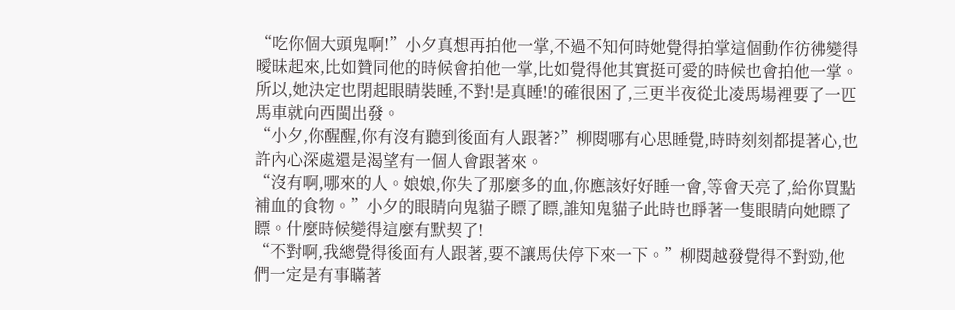“吃你個大頭鬼啊!”小夕真想再拍他一掌,不過不知何時她覺得拍掌這個動作彷彿變得曖昧起來,比如贊同他的時候會拍他一掌,比如覺得他其實挺可愛的時候也會拍他一掌。所以,她決定也閉起眼睛裝睡,不對!是真睡!的確很困了,三更半夜從北凌馬場裡要了一匹馬車就向西閩出發。
“小夕,你醒醒,你有沒有聽到後面有人跟著?”柳閱哪有心思睡覺,時時刻刻都提著心,也許內心深處還是渴望有一個人會跟著來。
“沒有啊,哪來的人。娘娘,你失了那麼多的血,你應該好好睡一會,等會天亮了,給你買點補血的食物。”小夕的眼睛向鬼貓子瞟了瞟,誰知鬼貓子此時也睜著一隻眼睛向她瞟了瞟。什麼時候變得這麼有默契了!
“不對啊,我總覺得後面有人跟著,要不讓馬伕停下來一下。”柳閱越發覺得不對勁,他們一定是有事瞞著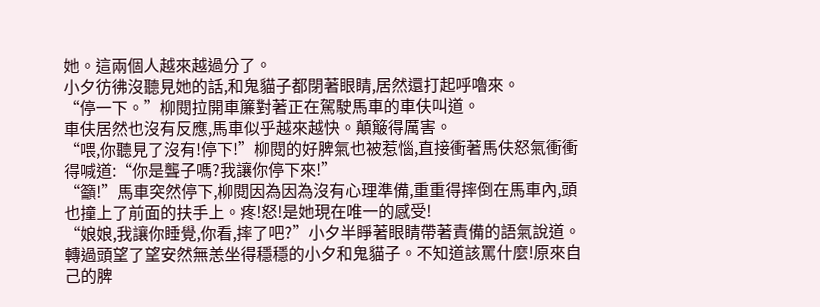她。這兩個人越來越過分了。
小夕彷彿沒聽見她的話,和鬼貓子都閉著眼睛,居然還打起呼嚕來。
“停一下。”柳閱拉開車簾對著正在駕駛馬車的車伕叫道。
車伕居然也沒有反應,馬車似乎越來越快。顛簸得厲害。
“喂,你聽見了沒有!停下!”柳閱的好脾氣也被惹惱,直接衝著馬伕怒氣衝衝得喊道:“你是聾子嗎?我讓你停下來!”
“籲!”馬車突然停下,柳閱因為因為沒有心理準備,重重得摔倒在馬車內,頭也撞上了前面的扶手上。疼!怒!是她現在唯一的感受!
“娘娘,我讓你睡覺,你看,摔了吧?”小夕半睜著眼睛帶著責備的語氣說道。
轉過頭望了望安然無恙坐得穩穩的小夕和鬼貓子。不知道該罵什麼!原來自己的脾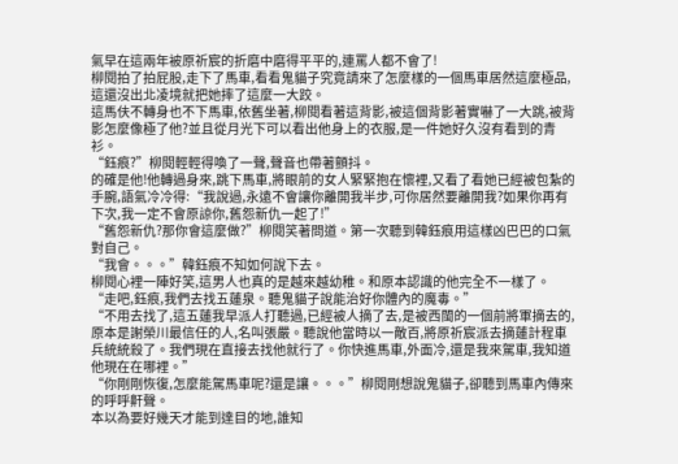氣早在這兩年被原祈宸的折磨中磨得平平的,連罵人都不會了!
柳閱拍了拍屁股,走下了馬車,看看鬼貓子究竟請來了怎麼樣的一個馬車居然這麼極品,這還沒出北凌境就把她摔了這麼一大跤。
這馬伕不轉身也不下馬車,依舊坐著,柳閱看著這背影,被這個背影著實嚇了一大跳,被背影怎麼像極了他?並且從月光下可以看出他身上的衣服,是一件她好久沒有看到的青衫。
“鈺痕?”柳閱輕輕得喚了一聲,聲音也帶著顫抖。
的確是他!他轉過身來,跳下馬車,將眼前的女人緊緊抱在懷裡,又看了看她已經被包紮的手腕,語氣冷冷得:“我說過,永遠不會讓你離開我半步,可你居然要離開我?如果你再有下次,我一定不會原諒你,舊怨新仇一起了!”
“舊怨新仇?那你會這麼做?”柳閱笑著問道。第一次聽到韓鈺痕用這樣凶巴巴的口氣對自己。
“我會。。。”韓鈺痕不知如何說下去。
柳閱心裡一陣好笑,這男人也真的是越來越幼稚。和原本認識的他完全不一樣了。
“走吧,鈺痕,我們去找五蓮泉。聽鬼貓子說能治好你體內的魔毒。”
“不用去找了,這五蓮我早派人打聽過,已經被人摘了去,是被西閩的一個前將軍摘去的,原本是謝榮川最信任的人,名叫張嚴。聽說他當時以一敵百,將原祈宸派去摘蓮計程車兵統統殺了。我們現在直接去找他就行了。你快進馬車,外面冷,還是我來駕車,我知道他現在在哪裡。”
“你剛剛恢復,怎麼能駕馬車呢?還是讓。。。”柳閱剛想說鬼貓子,卻聽到馬車內傳來的呼呼鼾聲。
本以為要好幾天才能到達目的地,誰知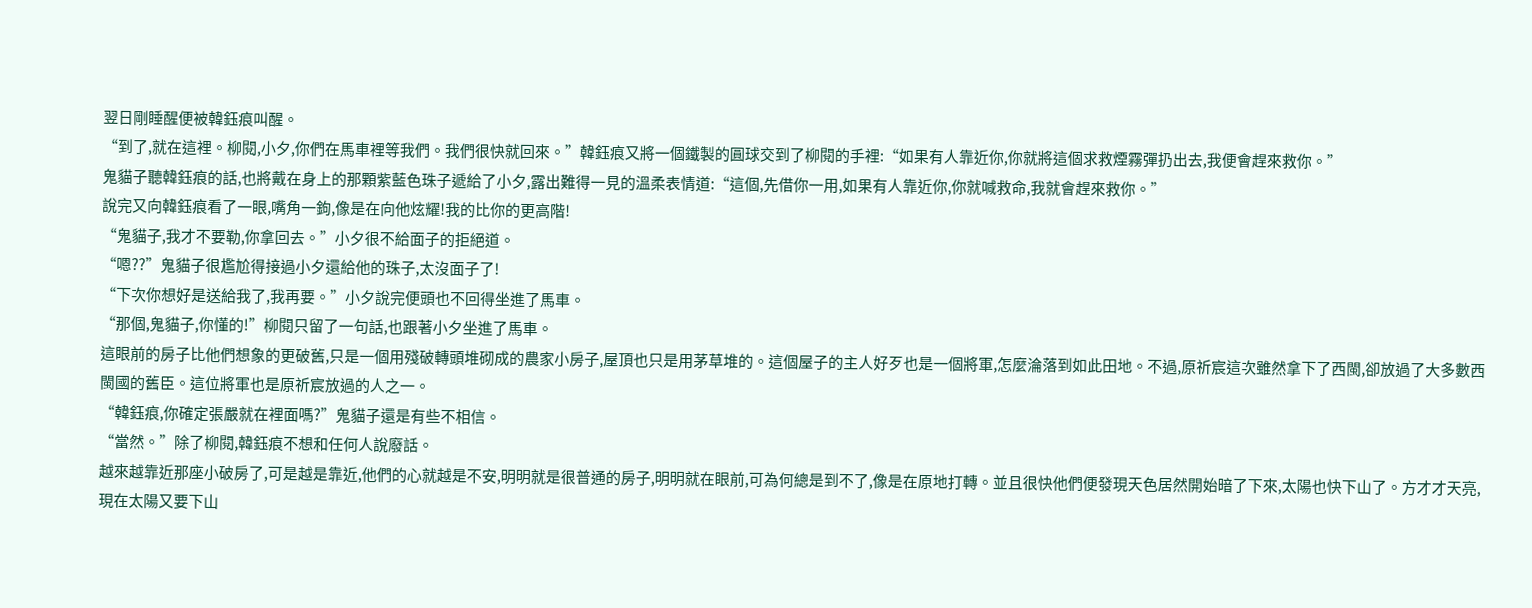翌日剛睡醒便被韓鈺痕叫醒。
“到了,就在這裡。柳閱,小夕,你們在馬車裡等我們。我們很快就回來。”韓鈺痕又將一個鐵製的圓球交到了柳閱的手裡:“如果有人靠近你,你就將這個求救煙霧彈扔出去,我便會趕來救你。”
鬼貓子聽韓鈺痕的話,也將戴在身上的那顆紫藍色珠子遞給了小夕,露出難得一見的溫柔表情道:“這個,先借你一用,如果有人靠近你,你就喊救命,我就會趕來救你。”
說完又向韓鈺痕看了一眼,嘴角一鉤,像是在向他炫耀!我的比你的更高階!
“鬼貓子,我才不要勒,你拿回去。”小夕很不給面子的拒絕道。
“嗯??”鬼貓子很尷尬得接過小夕還給他的珠子,太沒面子了!
“下次你想好是送給我了,我再要。”小夕說完便頭也不回得坐進了馬車。
“那個,鬼貓子,你懂的!”柳閱只留了一句話,也跟著小夕坐進了馬車。
這眼前的房子比他們想象的更破舊,只是一個用殘破轉頭堆砌成的農家小房子,屋頂也只是用茅草堆的。這個屋子的主人好歹也是一個將軍,怎麼淪落到如此田地。不過,原祈宸這次雖然拿下了西閩,卻放過了大多數西閩國的舊臣。這位將軍也是原祈宸放過的人之一。
“韓鈺痕,你確定張嚴就在裡面嗎?”鬼貓子還是有些不相信。
“當然。”除了柳閱,韓鈺痕不想和任何人說廢話。
越來越靠近那座小破房了,可是越是靠近,他們的心就越是不安,明明就是很普通的房子,明明就在眼前,可為何總是到不了,像是在原地打轉。並且很快他們便發現天色居然開始暗了下來,太陽也快下山了。方才才天亮,現在太陽又要下山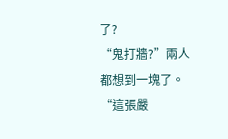了?
“鬼打牆?”兩人都想到一塊了。
“這張嚴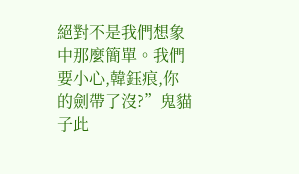絕對不是我們想象中那麼簡單。我們要小心,韓鈺痕,你的劍帶了沒?”鬼貓子此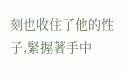刻也收住了他的性子,緊握著手中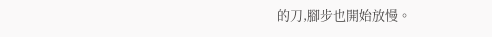的刀,腳步也開始放慢。